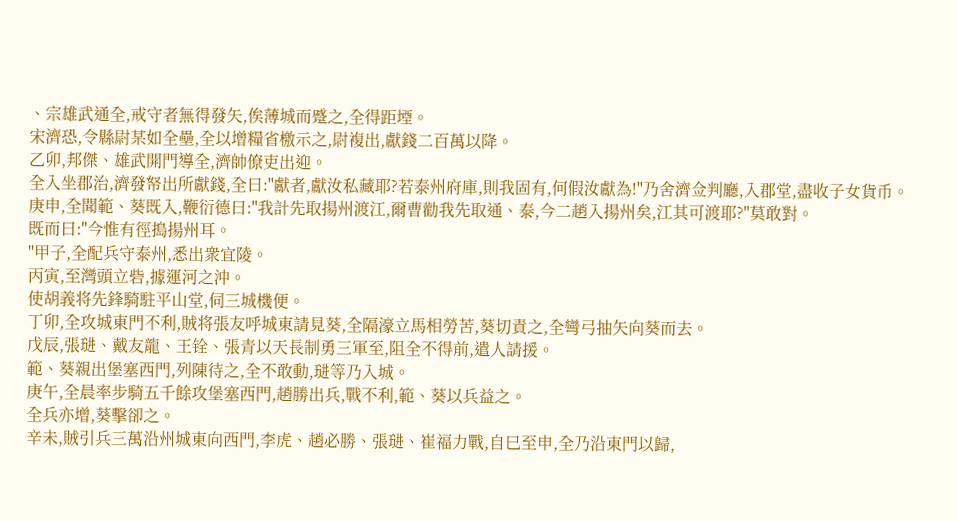、宗雄武通全,戒守者無得發矢,俟薄城而蹙之,全得距堙。
宋濟恐,令縣尉某如全壘,全以增糧省檄示之,尉複出,獻錢二百萬以降。
乙卯,邦傑、雄武開門導全,濟帥僚吏出迎。
全入坐郡治,濟發帑出所獻錢,全曰:"獻者,獻汝私藏耶?若泰州府庫,則我固有,何假汝獻為!"乃舍濟佥判廳,入郡堂,盡收子女貨币。
庚申,全聞範、葵既入,鞭衍德曰:"我計先取揚州渡江,爾曹勸我先取通、泰,今二趙入揚州矣,江其可渡耶?"莫敢對。
既而曰:"今惟有徑搗揚州耳。
"甲子,全配兵守泰州,悉出衆宜陵。
丙寅,至灣頭立砦,據運河之沖。
使胡義将先鋒騎駐平山堂,伺三城機便。
丁卯,全攻城東門不利,賊将張友呼城東請見葵,全隔濠立馬相勞苦,葵切責之,全彎弓抽矢向葵而去。
戊辰,張琎、戴友龍、王铨、張青以天長制勇三軍至,阻全不得前,遣人請援。
範、葵親出堡塞西門,列陳待之,全不敢動,琎等乃入城。
庚午,全晨率步騎五千餘攻堡塞西門,趙勝出兵,戰不利,範、葵以兵益之。
全兵亦增,葵擊卻之。
辛未,賊引兵三萬沿州城東向西門,李虎、趙必勝、張琎、崔福力戰,自巳至申,全乃沿東門以歸,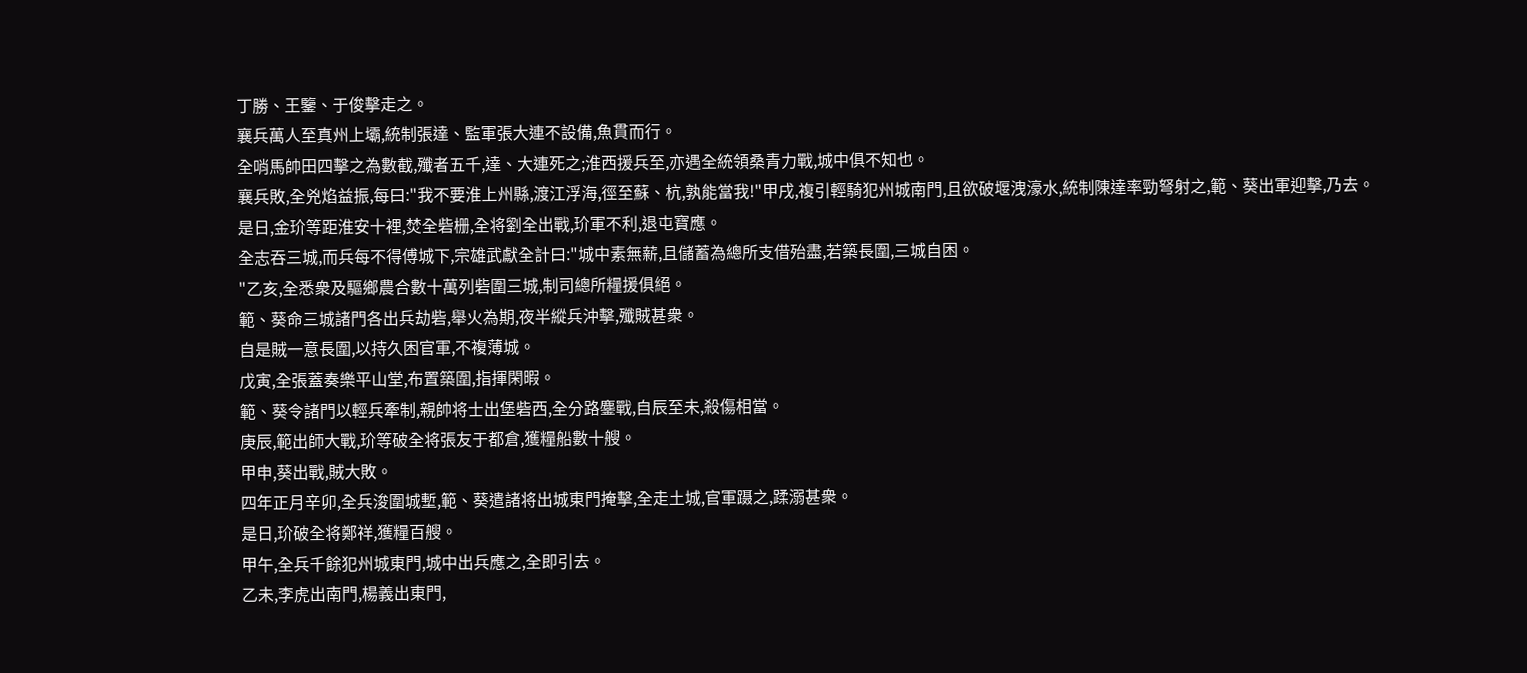丁勝、王鑒、于俊擊走之。
襄兵萬人至真州上壩,統制張達、監軍張大連不設備,魚貫而行。
全哨馬帥田四擊之為數截,殲者五千,達、大連死之;淮西援兵至,亦遇全統領桑青力戰,城中俱不知也。
襄兵敗,全兇焰益振,每曰:"我不要淮上州縣,渡江浮海,徑至蘇、杭,孰能當我!"甲戌,複引輕騎犯州城南門,且欲破堰洩濠水,統制陳達率勁弩射之,範、葵出軍迎擊,乃去。
是日,金玠等距淮安十裡,焚全砦栅,全将劉全出戰,玠軍不利,退屯寶應。
全志吞三城,而兵每不得傅城下,宗雄武獻全計曰:"城中素無薪,且儲蓄為總所支借殆盡,若築長圍,三城自困。
"乙亥,全悉衆及驅鄉農合數十萬列砦圍三城,制司總所糧援俱絕。
範、葵命三城諸門各出兵劫砦,舉火為期,夜半縱兵沖擊,殲賊甚衆。
自是賊一意長圍,以持久困官軍,不複薄城。
戊寅,全張蓋奏樂平山堂,布置築圍,指揮閑暇。
範、葵令諸門以輕兵牽制,親帥将士出堡砦西,全分路鏖戰,自辰至未,殺傷相當。
庚辰,範出師大戰,玠等破全将張友于都倉,獲糧船數十艘。
甲申,葵出戰,賊大敗。
四年正月辛卯,全兵浚圍城塹,範、葵遣諸将出城東門掩擊,全走土城,官軍蹑之,蹂溺甚衆。
是日,玠破全将鄭祥,獲糧百艘。
甲午,全兵千餘犯州城東門,城中出兵應之,全即引去。
乙未,李虎出南門,楊義出東門,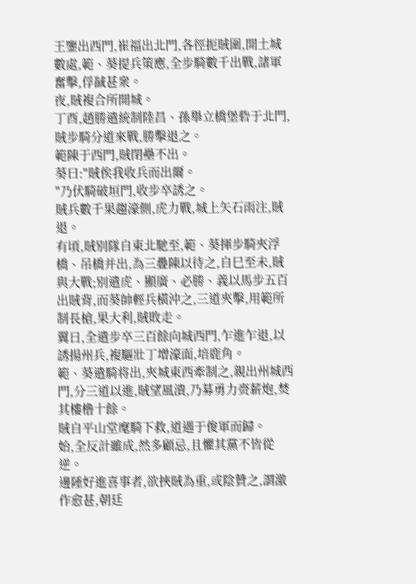王鑒出西門,崔福出北門,各徑扼賊圍,開土城數處,範、葵提兵策應,全步騎數千出戰,諸軍奮擊,俘馘甚衆。
夜,賊複合所開城。
丁酉,趙勝遣統制陸昌、孫舉立橋堡砦于北門,賊步騎分道來戰,勝擊退之。
範陳于西門,賊閉壘不出。
葵曰:"賊俟我收兵而出爾。
"乃伏騎破垣門,收步卒誘之。
賊兵數千果趨濠側,虎力戰,城上矢石雨注,賊退。
有頃,賊别隊自東北馳至,範、葵揮步騎夾浮橋、吊橋并出,為三疊陳以待之,自巳至未,賊與大戰;别遣虎、顯廣、必勝、義以馬步五百出賊背,而葵帥輕兵橫沖之,三道夾擊,用範所制長槍,果大利,賊敗走。
翼日,全遣步卒三百餘向城西門,乍進乍退,以誘揚州兵,複驅壯丁增濠面,培鹿角。
範、葵遣騎将出,夾城東西牽制之,親出州城西門,分三道以進,賊望風潰,乃募勇力赍薪炮,焚其樓橹十餘。
賊自平山堂麾騎下救,道遇于俊軍而歸。
始,全反計雖成,然多顧忌,且懼其黨不皆從逆。
邊陲好進喜事者,欲挾賊為重,或陰贊之,謂激作愈甚,朝廷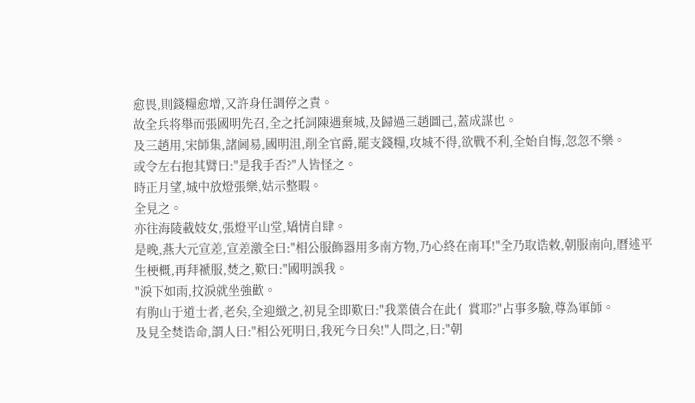愈畏,則錢糧愈增,又許身任調停之責。
故全兵将舉而張國明先召,全之托詞陳遇棄城,及歸過三趙圖己,蓋成謀也。
及三趙用,宋師集,諸阃易,國明沮,削全官爵,罷支錢糧,攻城不得,欲戰不利,全始自悔,忽忽不樂。
或令左右抱其臂曰:"是我手否?"人皆怪之。
時正月望,城中放燈張樂,姑示整暇。
全見之。
亦往海陵載妓女,張燈平山堂,矯情自肆。
是晚,燕大元宣差,宣差激全曰:"相公服飾器用多南方物,乃心終在南耳!"全乃取诰敕,朝服南向,曆述平生梗概,再拜褫服,焚之,歎曰:"國明誤我。
"淚下如雨,抆淚就坐強歡。
有朐山于道士者,老矣,全迎緻之,初見全即歎曰:"我業債合在此亻賞耶?"占事多驗,尊為軍師。
及見全焚诰命,謂人曰:"相公死明日,我死今日矣!"人問之,曰:"朝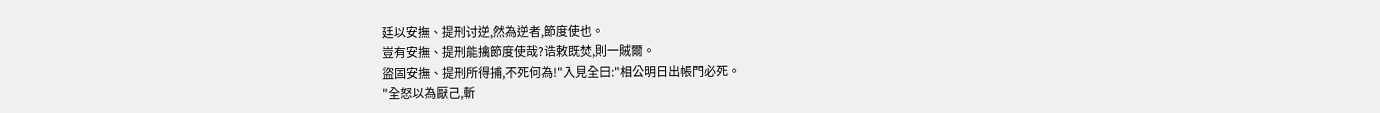廷以安撫、提刑讨逆,然為逆者,節度使也。
豈有安撫、提刑能擒節度使哉?诰敕既焚,則一賊爾。
盜固安撫、提刑所得捕,不死何為!"入見全曰:"相公明日出帳門必死。
"全怒以為厭己,斬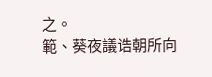之。
範、葵夜議诰朝所向